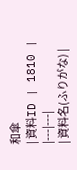和傘
| 資料ID | 1810 |
|---|---|
| 資料名(ふりがな) |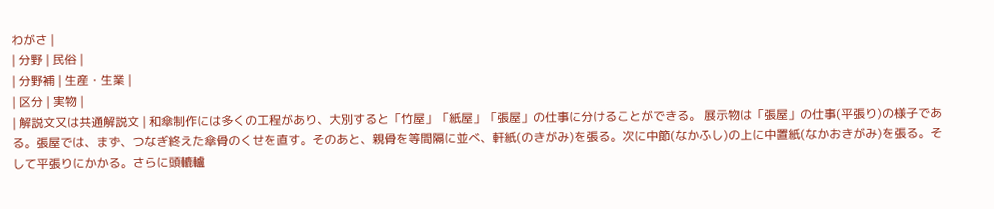わがさ |
| 分野 | 民俗 |
| 分野補 | 生産・生業 |
| 区分 | 実物 |
| 解説文又は共通解説文 | 和傘制作には多くの工程があり、大別すると「竹屋」「紙屋」「張屋」の仕事に分けることができる。 展示物は「張屋」の仕事(平張り)の様子である。張屋では、まず、つなぎ終えた傘骨のくせを直す。そのあと、親骨を等間隔に並べ、軒紙(のきがみ)を張る。次に中節(なかふし)の上に中置紙(なかおきがみ)を張る。そして平張りにかかる。さらに頭轆轤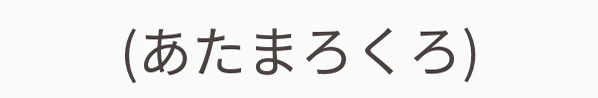(あたまろくろ)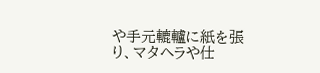や手元轆轤に紙を張り、マタヘラや仕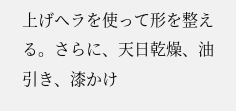上げヘラを使って形を整える。さらに、天日乾燥、油引き、漆かけ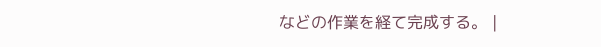などの作業を経て完成する。 |